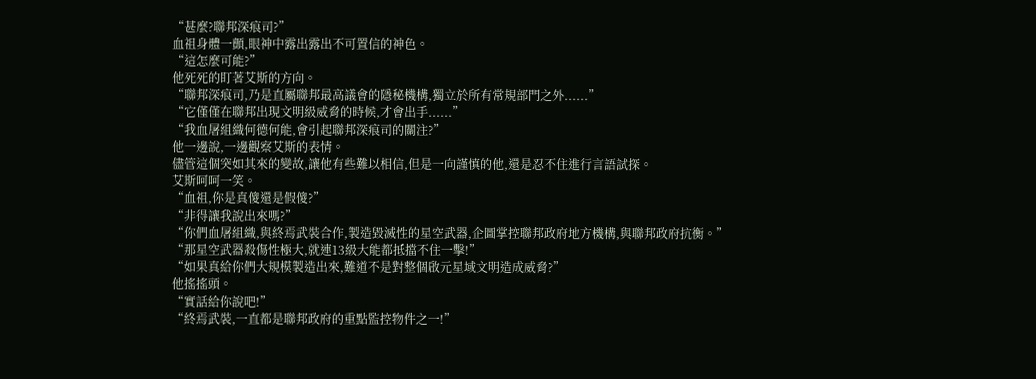“甚麼?聯邦深痕司?”
血祖身體一顫,眼神中露出露出不可置信的神色。
“這怎麼可能?”
他死死的盯著艾斯的方向。
“聯邦深痕司,乃是直屬聯邦最高議會的隱秘機構,獨立於所有常規部門之外......”
“它僅僅在聯邦出現文明級威脅的時候,才會出手......”
“我血屠組織何德何能,會引起聯邦深痕司的關注?”
他一邊說,一邊觀察艾斯的表情。
儘管這個突如其來的變故,讓他有些難以相信,但是一向謹慎的他,還是忍不住進行言語試探。
艾斯呵呵一笑。
“血祖,你是真傻還是假傻?”
“非得讓我說出來嗎?”
“你們血屠組織,與終焉武裝合作,製造毀滅性的星空武器,企圖掌控聯邦政府地方機構,與聯邦政府抗衡。”
“那星空武器殺傷性極大,就連13級大能都抵擋不住一擊!”
“如果真給你們大規模製造出來,難道不是對整個啟元星域文明造成威脅?”
他搖搖頭。
“實話給你說吧!”
“終焉武裝,一直都是聯邦政府的重點監控物件之一!”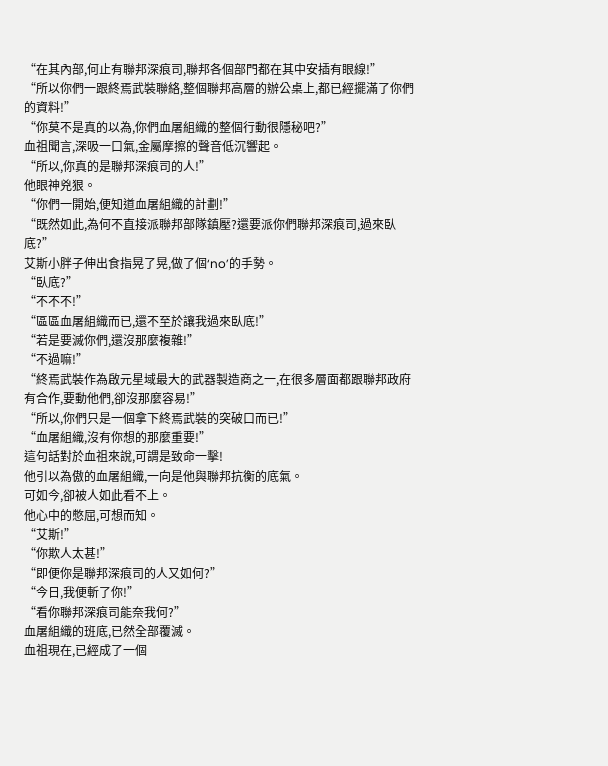“在其內部,何止有聯邦深痕司,聯邦各個部門都在其中安插有眼線!”
“所以你們一跟終焉武裝聯絡,整個聯邦高層的辦公桌上,都已經擺滿了你們的資料!”
“你莫不是真的以為,你們血屠組織的整個行動很隱秘吧?”
血祖聞言,深吸一口氣,金屬摩擦的聲音低沉響起。
“所以,你真的是聯邦深痕司的人!”
他眼神兇狠。
“你們一開始,便知道血屠組織的計劃!”
“既然如此,為何不直接派聯邦部隊鎮壓?還要派你們聯邦深痕司,過來臥底?”
艾斯小胖子伸出食指晃了晃,做了個‘no’的手勢。
“臥底?”
“不不不!”
“區區血屠組織而已,還不至於讓我過來臥底!”
“若是要滅你們,還沒那麼複雜!”
“不過嘛!”
“終焉武裝作為啟元星域最大的武器製造商之一,在很多層面都跟聯邦政府有合作,要動他們,卻沒那麼容易!”
“所以,你們只是一個拿下終焉武裝的突破口而已!”
“血屠組織,沒有你想的那麼重要!”
這句話對於血祖來說,可謂是致命一擊!
他引以為傲的血屠組織,一向是他與聯邦抗衡的底氣。
可如今,卻被人如此看不上。
他心中的憋屈,可想而知。
“艾斯!”
“你欺人太甚!”
“即便你是聯邦深痕司的人又如何?”
“今日,我便斬了你!”
“看你聯邦深痕司能奈我何?”
血屠組織的班底,已然全部覆滅。
血祖現在,已經成了一個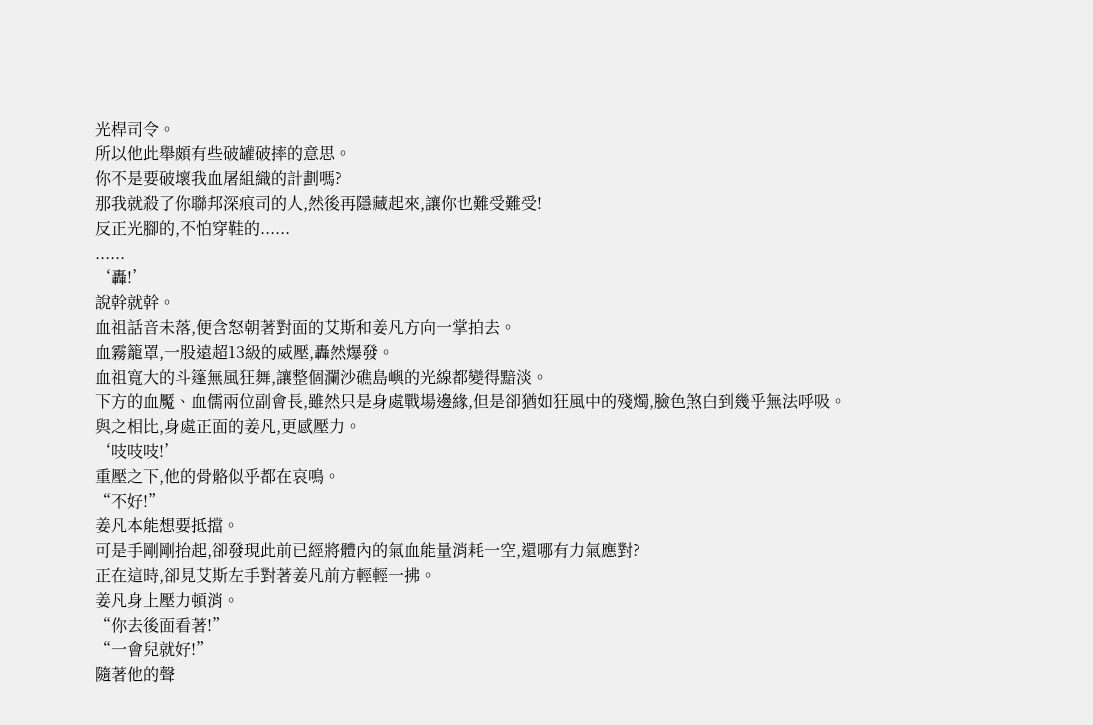光桿司令。
所以他此舉頗有些破罐破摔的意思。
你不是要破壞我血屠組織的計劃嗎?
那我就殺了你聯邦深痕司的人,然後再隱藏起來,讓你也難受難受!
反正光腳的,不怕穿鞋的......
......
‘轟!’
說幹就幹。
血祖話音未落,便含怒朝著對面的艾斯和姜凡方向一掌拍去。
血霧籠罩,一股遠超13級的威壓,轟然爆發。
血祖寬大的斗篷無風狂舞,讓整個瀾沙礁島嶼的光線都變得黯淡。
下方的血魘、血儒兩位副會長,雖然只是身處戰場邊緣,但是卻猶如狂風中的殘燭,臉色煞白到幾乎無法呼吸。
與之相比,身處正面的姜凡,更感壓力。
‘吱吱吱!’
重壓之下,他的骨骼似乎都在哀鳴。
“不好!”
姜凡本能想要抵擋。
可是手剛剛抬起,卻發現此前已經將體內的氣血能量消耗一空,還哪有力氣應對?
正在這時,卻見艾斯左手對著姜凡前方輕輕一拂。
姜凡身上壓力頓消。
“你去後面看著!”
“一會兒就好!”
隨著他的聲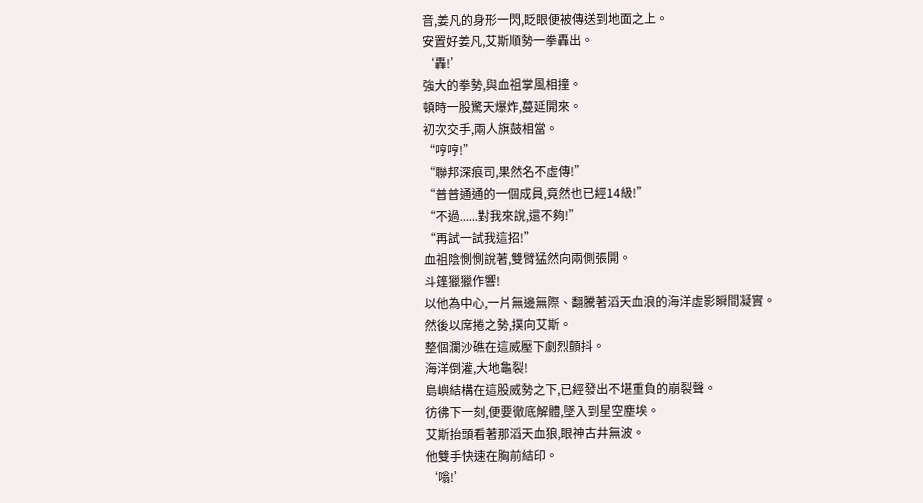音,姜凡的身形一閃,眨眼便被傳送到地面之上。
安置好姜凡,艾斯順勢一拳轟出。
‘轟!’
強大的拳勢,與血祖掌風相撞。
頓時一股驚天爆炸,蔓延開來。
初次交手,兩人旗鼓相當。
“哼哼!”
“聯邦深痕司,果然名不虛傳!”
“普普通通的一個成員,竟然也已經14級!”
“不過......對我來說,還不夠!”
“再試一試我這招!”
血祖陰惻惻說著,雙臂猛然向兩側張開。
斗篷獵獵作響!
以他為中心,一片無邊無際、翻騰著滔天血浪的海洋虛影瞬間凝實。
然後以席捲之勢,撲向艾斯。
整個瀾沙礁在這威壓下劇烈顫抖。
海洋倒灌,大地龜裂!
島嶼結構在這股威勢之下,已經發出不堪重負的崩裂聲。
彷彿下一刻,便要徹底解體,墜入到星空塵埃。
艾斯抬頭看著那滔天血狼,眼神古井無波。
他雙手快速在胸前結印。
‘嗡!’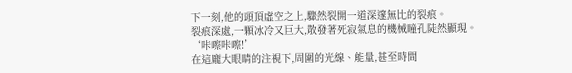下一刻,他的頭頂虛空之上,驟然裂開一道深邃無比的裂痕。
裂痕深處,一顆冰冷又巨大,散發著死寂氣息的機械瞳孔陡然顯現。
‘咔嚓咔嚓!’
在這龐大眼睛的注視下,周圍的光線、能量,甚至時間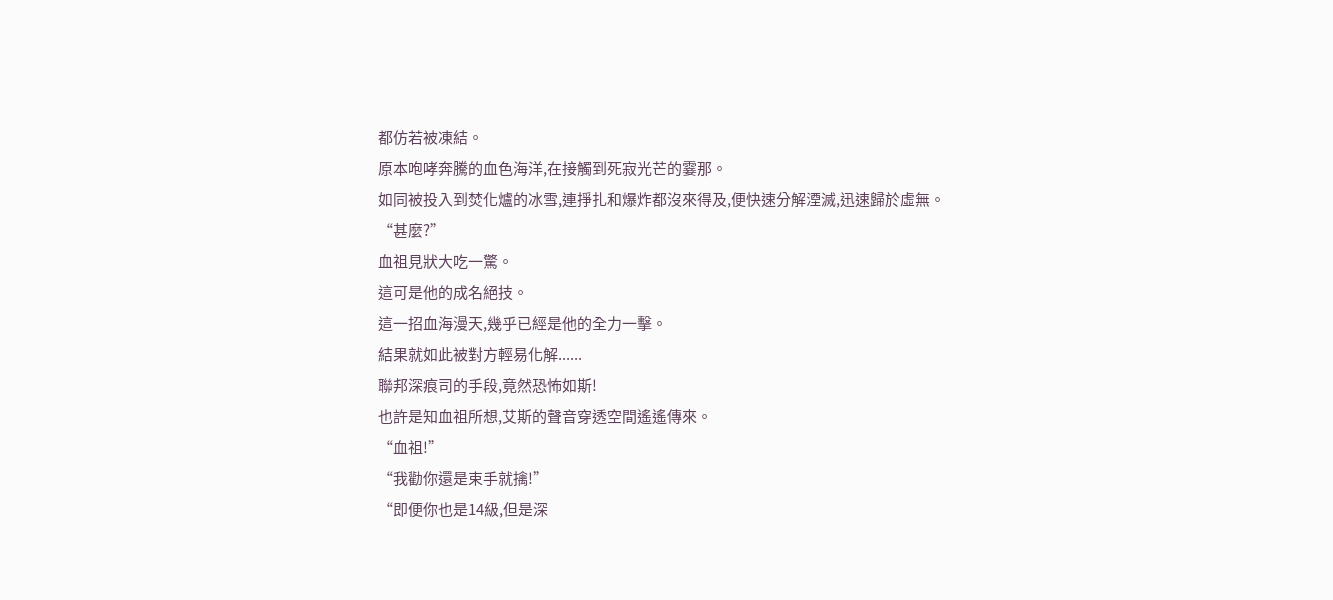都仿若被凍結。
原本咆哮奔騰的血色海洋,在接觸到死寂光芒的霎那。
如同被投入到焚化爐的冰雪,連掙扎和爆炸都沒來得及,便快速分解湮滅,迅速歸於虛無。
“甚麼?”
血祖見狀大吃一驚。
這可是他的成名絕技。
這一招血海漫天,幾乎已經是他的全力一擊。
結果就如此被對方輕易化解......
聯邦深痕司的手段,竟然恐怖如斯!
也許是知血祖所想,艾斯的聲音穿透空間遙遙傳來。
“血祖!”
“我勸你還是束手就擒!”
“即便你也是14級,但是深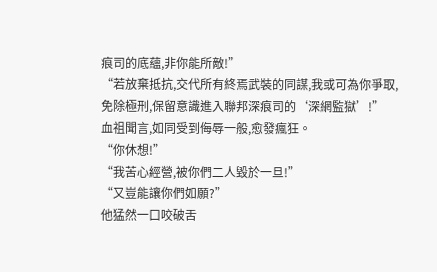痕司的底蘊,非你能所敵!”
“若放棄抵抗,交代所有終焉武裝的同謀,我或可為你爭取,免除極刑,保留意識進入聯邦深痕司的‘深網監獄’!”
血祖聞言,如同受到侮辱一般,愈發瘋狂。
“你休想!”
“我苦心經營,被你們二人毀於一旦!”
“又豈能讓你們如願?”
他猛然一口咬破舌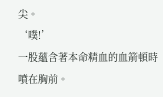尖。
‘噗!’
一股蘊含著本命精血的血箭頓時噴在胸前。